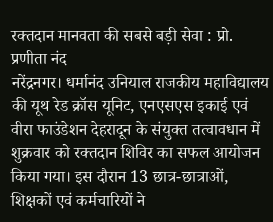रक्तदान मानवता की सबसे बड़ी सेवा : प्रो. प्रणीता नंद
नरेंद्रनगर। धर्मानंद उनियाल राजकीय महाविद्यालय की यूथ रेड क्रॉस यूनिट, एनएसएस इकाई एवं वीरा फाउंडेशन देहरादून के संयुक्त तत्वावधान में शुक्रवार को रक्तदान शिविर का सफल आयोजन किया गया। इस दौरान 13 छात्र-छात्राओं, शिक्षकों एवं कर्मचारियों ने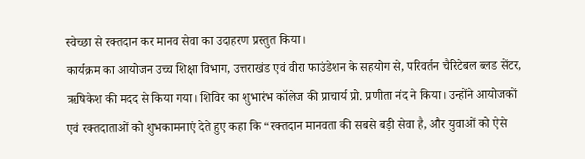स्वेच्छा से रक्तदान कर मानव सेवा का उदाहरण प्रस्तुत किया।
कार्यक्रम का आयोजन उच्च शिक्षा विभाग, उत्तराखंड एवं वीरा फाउंडेशन के सहयोग से, परिवर्तन चैरिटेबल ब्लड सेंटर, ऋषिकेश की मदद से किया गया। शिविर का शुभारंभ कॉलेज की प्राचार्य प्रो. प्रणीता नंद ने किया। उन्होंने आयोजकों एवं रक्तदाताओं को शुभकामनाएं देते हुए कहा कि “रक्तदान मानवता की सबसे बड़ी सेवा है, और युवाओं को ऐसे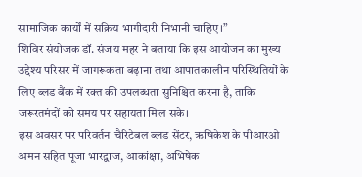सामाजिक कार्यों में सक्रिय भागीदारी निभानी चाहिए।”
शिविर संयोजक डॉ. संजय महर ने बताया कि इस आयोजन का मुख्य उद्देश्य परिसर में जागरूकता बढ़ाना तथा आपातकालीन परिस्थितियों के लिए ब्लड बैंक में रक्त की उपलब्धता सुनिश्चित करना है, ताकि जरूरतमंदों को समय पर सहायता मिल सके।
इस अवसर पर परिवर्तन चैरिटेबल ब्लड सेंटर, ऋषिकेश के पीआरओ अमन सहित पूजा भारद्वाज, आकांक्षा, अभिषेक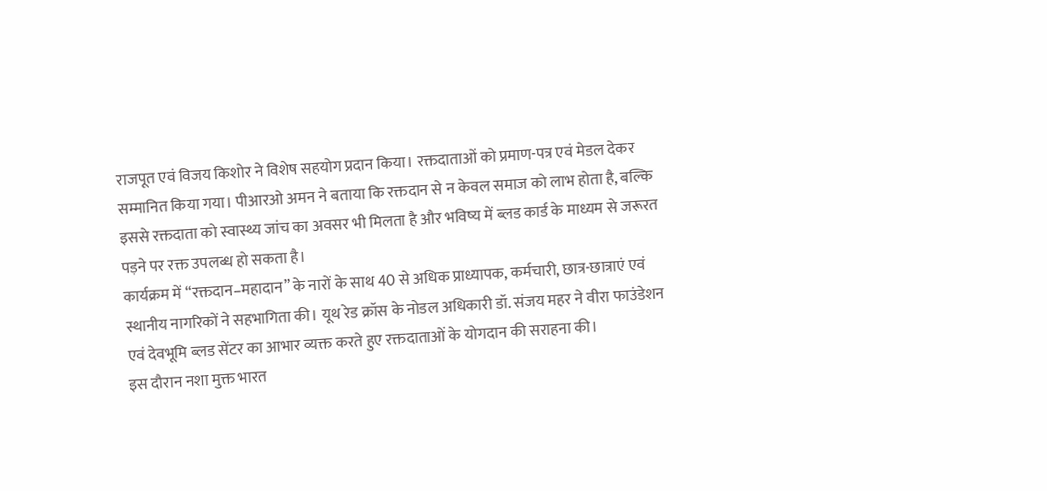राजपूत एवं विजय किशोर ने विशेष सहयोग प्रदान किया। रक्तदाताओं को प्रमाण-पत्र एवं मेडल देकर सम्मानित किया गया। पीआरओ अमन ने बताया कि रक्तदान से न केवल समाज को लाभ होता है, बल्कि इससे रक्तदाता को स्वास्थ्य जांच का अवसर भी मिलता है और भविष्य में ब्लड कार्ड के माध्यम से जरूरत पड़ने पर रक्त उपलब्ध हो सकता है।
कार्यक्रम में “रक्तदान–महादान” के नारों के साथ 40 से अधिक प्राध्यापक, कर्मचारी, छात्र-छात्राएं एवं स्थानीय नागरिकों ने सहभागिता की। यूथ रेड क्रॉस के नोडल अधिकारी डॉ. संजय महर ने वीरा फाउंडेशन एवं देवभूमि ब्लड सेंटर का आभार व्यक्त करते हुए रक्तदाताओं के योगदान की सराहना की।
इस दौरान नशा मुक्त भारत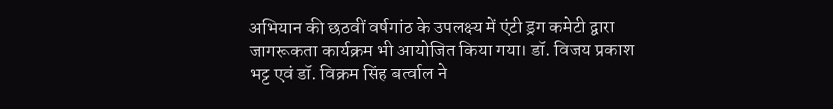अभियान की छठवीं वर्षगांठ के उपलक्ष्य में एंटी ड्रग कमेटी द्वारा जागरूकता कार्यक्रम भी आयोजित किया गया। डॉ. विजय प्रकाश भट्ट एवं डॉ. विक्रम सिंह बर्त्वाल ने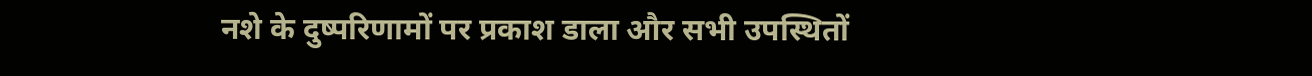नशे के दुष्परिणामों पर प्रकाश डाला और सभी उपस्थितों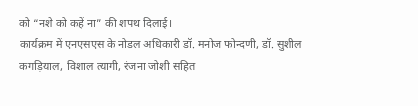को “नशे को कहें ना” की शपथ दिलाई।
कार्यक्रम में एनएसएस के नोडल अधिकारी डॉ. मनोज फोन्दणी, डॉ. सुशील कगड़ियाल, विशाल त्यागी, रंजना जोशी सहित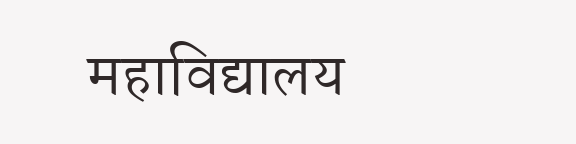महाविद्यालय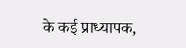के कई प्राध्यापक,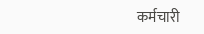कर्मचारी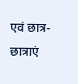एवं छात्र-छात्राएं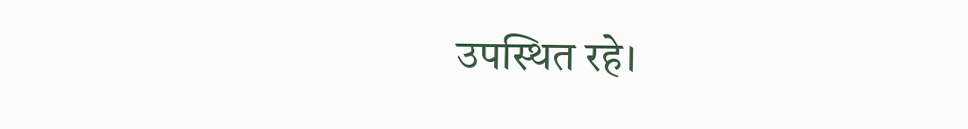उपस्थित रहे।